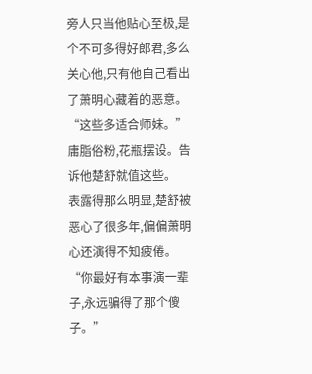旁人只当他贴心至极,是个不可多得好郎君,多么关心他,只有他自己看出了萧明心藏着的恶意。
“这些多适合师妹。”
庸脂俗粉,花瓶摆设。告诉他楚舒就值这些。
表露得那么明显,楚舒被恶心了很多年,偏偏萧明心还演得不知疲倦。
“你最好有本事演一辈子,永远骗得了那个傻子。”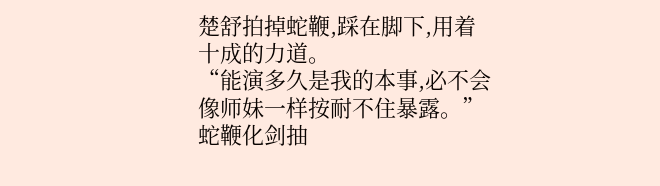楚舒拍掉蛇鞭,踩在脚下,用着十成的力道。
“能演多久是我的本事,必不会像师妹一样按耐不住暴露。”
蛇鞭化剑抽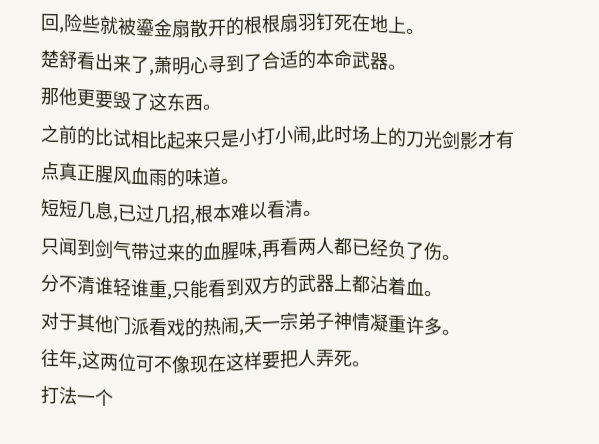回,险些就被鎏金扇散开的根根扇羽钉死在地上。
楚舒看出来了,萧明心寻到了合适的本命武器。
那他更要毁了这东西。
之前的比试相比起来只是小打小闹,此时场上的刀光剑影才有点真正腥风血雨的味道。
短短几息,已过几招,根本难以看清。
只闻到剑气带过来的血腥味,再看两人都已经负了伤。
分不清谁轻谁重,只能看到双方的武器上都沾着血。
对于其他门派看戏的热闹,天一宗弟子神情凝重许多。
往年,这两位可不像现在这样要把人弄死。
打法一个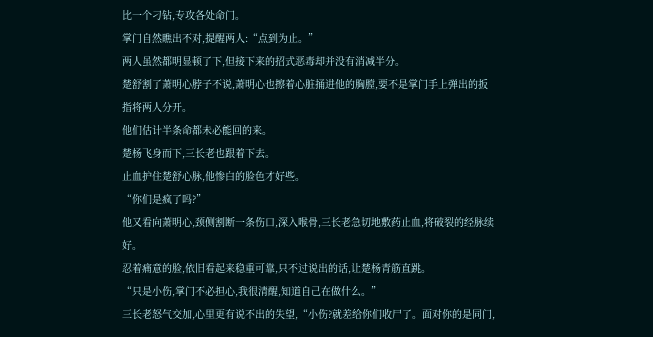比一个刁钻,专攻各处命门。
掌门自然瞧出不对,提醒两人:“点到为止。”
两人虽然都明显顿了下,但接下来的招式恶毒却并没有消减半分。
楚舒割了萧明心脖子不说,萧明心也擦着心脏捅进他的胸膛,要不是掌门手上弹出的扳指将两人分开。
他们估计半条命都未必能回的来。
楚杨飞身而下,三长老也跟着下去。
止血护住楚舒心脉,他惨白的脸色才好些。
“你们是疯了吗?”
他又看向萧明心,颈侧割断一条伤口,深入喉骨,三长老急切地敷药止血,将破裂的经脉续好。
忍着痛意的脸,依旧看起来稳重可靠,只不过说出的话,让楚杨青筋直跳。
“只是小伤,掌门不必担心,我很清醒,知道自己在做什么。”
三长老怒气交加,心里更有说不出的失望,“小伤?就差给你们收尸了。面对你的是同门,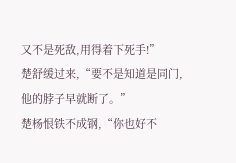又不是死敌,用得着下死手!”
楚舒缓过来,“要不是知道是同门,他的脖子早就断了。”
楚杨恨铁不成钢,“你也好不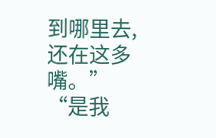到哪里去,还在这多嘴。”
“是我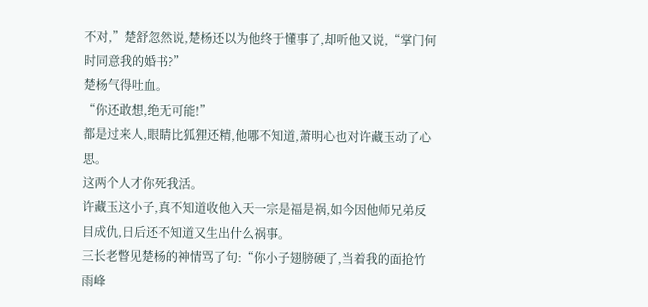不对,”楚舒忽然说,楚杨还以为他终于懂事了,却听他又说,“掌门何时同意我的婚书?”
楚杨气得吐血。
“你还敢想,绝无可能!”
都是过来人,眼睛比狐狸还精,他哪不知道,萧明心也对许藏玉动了心思。
这两个人才你死我活。
许藏玉这小子,真不知道收他入天一宗是福是祸,如今因他师兄弟反目成仇,日后还不知道又生出什么祸事。
三长老瞥见楚杨的神情骂了句:“你小子翅膀硬了,当着我的面抢竹雨峰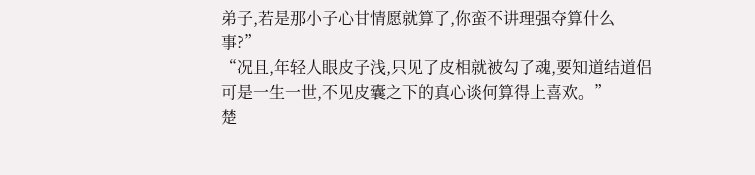弟子,若是那小子心甘情愿就算了,你蛮不讲理强夺算什么事?”
“况且,年轻人眼皮子浅,只见了皮相就被勾了魂,要知道结道侣可是一生一世,不见皮囊之下的真心谈何算得上喜欢。”
楚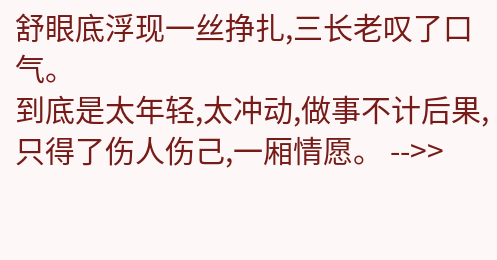舒眼底浮现一丝挣扎,三长老叹了口气。
到底是太年轻,太冲动,做事不计后果,只得了伤人伤己,一厢情愿。 -->>